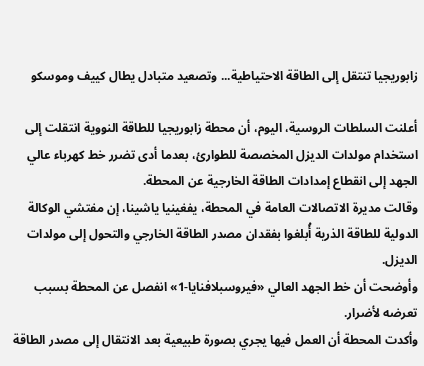زابوريجيا تنتقل إلى الطاقة الاحتياطية... وتصعيد متبادل يطال كييف وموسكو

أعلنت السلطات الروسية، اليوم، أن محطة زابوريجيا للطاقة النووية انتقلت إلى استخدام مولدات الديزل المخصصة للطوارئ، بعدما أدى تضرر خط كهرباء عالي الجهد إلى انقطاع إمدادات الطاقة الخارجية عن المحطة.
وقالت مديرة الاتصالات العامة في المحطة، يفغينيا ياشينا، إن مفتشي الوكالة الدولية للطاقة الذرية أُبلغوا بفقدان مصدر الطاقة الخارجي والتحول إلى مولدات الديزل.
وأوضحت أن خط الجهد العالي «فيروسبلافنايا-1» انفصل عن المحطة بسبب تعرضه لأضرار.
وأكدت المحطة أن العمل فيها يجري بصورة طبيعية بعد الانتقال إلى مصدر الطاقة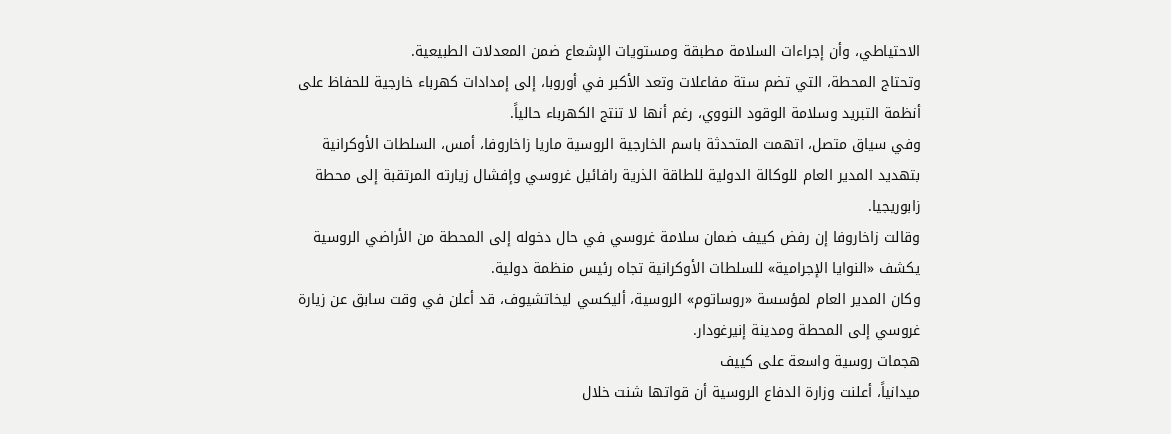الاحتياطي، وأن إجراءات السلامة مطبقة ومستويات الإشعاع ضمن المعدلات الطبيعية.
وتحتاج المحطة، التي تضم ستة مفاعلات وتعد الأكبر في أوروبا، إلى إمدادات كهرباء خارجية للحفاظ على أنظمة التبريد وسلامة الوقود النووي، رغم أنها لا تنتج الكهرباء حالياً.
وفي سياق متصل، اتهمت المتحدثة باسم الخارجية الروسية ماريا زاخاروفا، أمس، السلطات الأوكرانية بتهديد المدير العام للوكالة الدولية للطاقة الذرية رافائيل غروسي وإفشال زيارته المرتقبة إلى محطة زابوريجيا.
وقالت زاخاروفا إن رفض كييف ضمان سلامة غروسي في حال دخوله إلى المحطة من الأراضي الروسية يكشف «النوايا الإجرامية» للسلطات الأوكرانية تجاه رئيس منظمة دولية.
وكان المدير العام لمؤسسة «روساتوم» الروسية، أليكسي ليخاتشيوف، قد أعلن في وقت سابق عن زيارة غروسي إلى المحطة ومدينة إنيرغودار.
هجمات روسية واسعة على كييف
ميدانياً، أعلنت وزارة الدفاع الروسية أن قواتها شنت خلال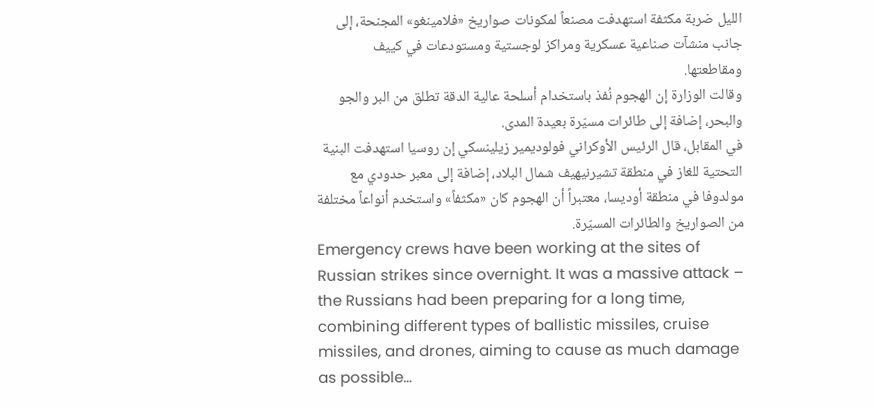الليل ضربة مكثفة استهدفت مصنعاً لمكونات صواريخ «فلامينغو» المجنحة، إلى جانب منشآت صناعية عسكرية ومراكز لوجستية ومستودعات في كييف ومقاطعتها.
وقالت الوزارة إن الهجوم نُفذ باستخدام أسلحة عالية الدقة تطلق من البر والجو والبحر، إضافة إلى طائرات مسيّرة بعيدة المدى.
في المقابل، قال الرئيس الأوكراني فولوديمير زيلينسكي إن روسيا استهدفت البنية التحتية للغاز في منطقة تشيرنيهيف شمال البلاد، إضافة إلى معبر حدودي مع مولدوفا في منطقة أوديسا، معتبراً أن الهجوم كان «مكثفاً» واستخدم أنواعاً مختلفة من الصواريخ والطائرات المسيّرة.
Emergency crews have been working at the sites of Russian strikes since overnight. It was a massive attack – the Russians had been preparing for a long time, combining different types of ballistic missiles, cruise missiles, and drones, aiming to cause as much damage as possible…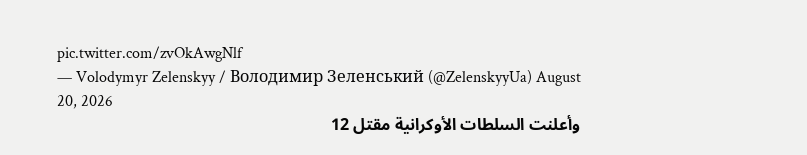pic.twitter.com/zvOkAwgNlf
— Volodymyr Zelenskyy / Володимир Зеленський (@ZelenskyyUa) August 20, 2026
وأعلنت السلطات الأوكرانية مقتل 12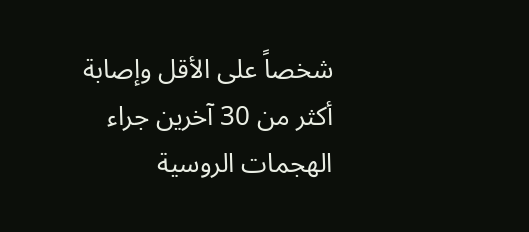شخصاً على الأقل وإصابة أكثر من 30 آخرين جراء الهجمات الروسية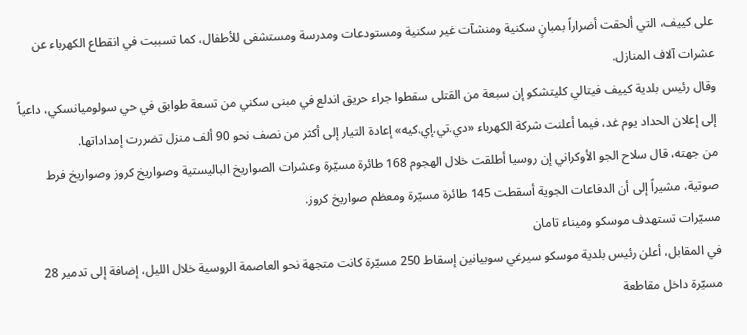على كييف، التي ألحقت أضراراً بمبانٍ سكنية ومنشآت غير سكنية ومستودعات ومدرسة ومستشفى للأطفال، كما تسببت في انقطاع الكهرباء عن عشرات آلاف المنازل.
وقال رئيس بلدية كييف فيتالي كليتشكو إن سبعة من القتلى سقطوا جراء حريق اندلع في مبنى سكني من تسعة طوابق في حي سولوميانسكي، داعياً إلى إعلان الحداد يوم غد، فيما أعلنت شركة الكهرباء «دي.تي.إي.كيه» إعادة التيار إلى أكثر من نصف نحو 90 ألف منزل تضررت إمداداتها.
من جهته، قال سلاح الجو الأوكراني إن روسيا أطلقت خلال الهجوم 168 طائرة مسيّرة وعشرات الصواريخ الباليستية وصواريخ كروز وصواريخ فرط صوتية، مشيراً إلى أن الدفاعات الجوية أسقطت 145 طائرة مسيّرة ومعظم صواريخ كروز.
مسيّرات تستهدف موسكو وميناء تامان
في المقابل، أعلن رئيس بلدية موسكو سيرغي سوبيانين إسقاط 250 مسيّرة كانت متجهة نحو العاصمة الروسية خلال الليل، إضافة إلى تدمير 28 مسيّرة داخل مقاطعة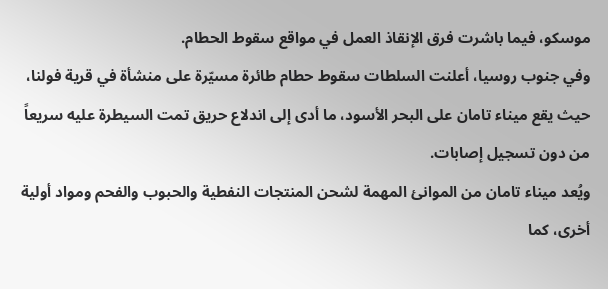موسكو، فيما باشرت فرق الإنقاذ العمل في مواقع سقوط الحطام.
وفي جنوب روسيا، أعلنت السلطات سقوط حطام طائرة مسيّرة على منشأة في قرية فولنا، حيث يقع ميناء تامان على البحر الأسود، ما أدى إلى اندلاع حريق تمت السيطرة عليه سريعاً من دون تسجيل إصابات.
ويُعد ميناء تامان من الموانئ المهمة لشحن المنتجات النفطية والحبوب والفحم ومواد أولية أخرى، كما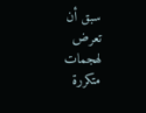سبق أن تعرض لهجمات متكررة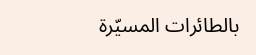بالطائرات المسيّرة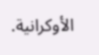الأوكرانية.